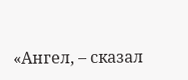«Ангел, – сказал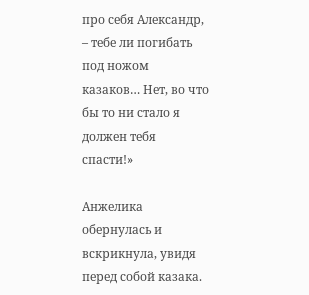про себя Александр, – тебе ли погибать под ножом казаков… Нет, во что бы то ни стало я должен тебя спасти!»

Анжелика обернулась и вскрикнула, увидя перед собой казака.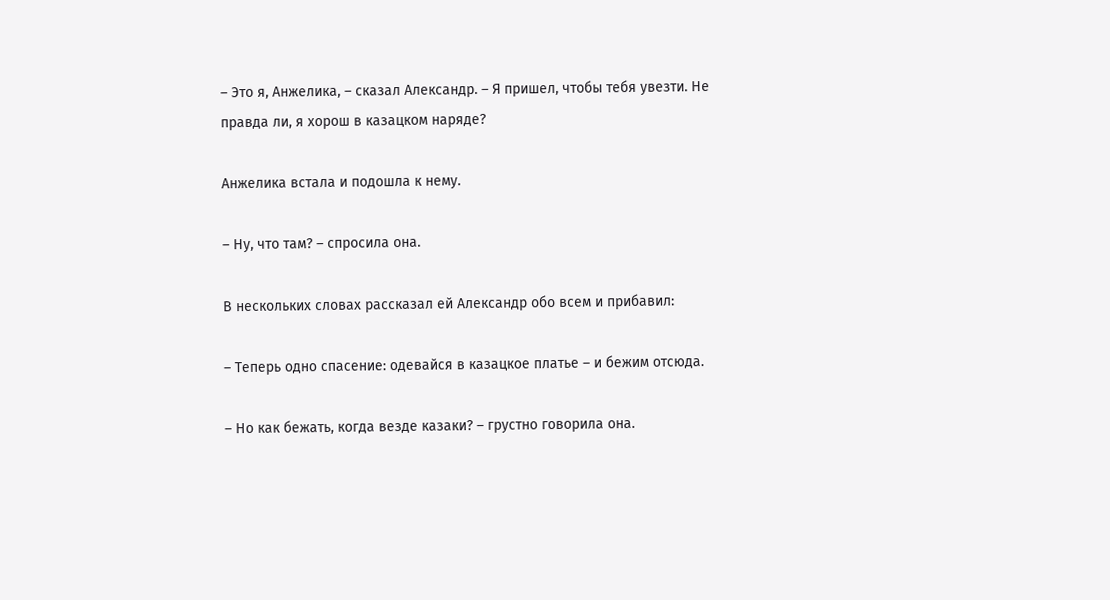– Это я, Анжелика, – сказал Александр. – Я пришел, чтобы тебя увезти. Не правда ли, я хорош в казацком наряде?

Анжелика встала и подошла к нему.

– Ну, что там? – спросила она.

В нескольких словах рассказал ей Александр обо всем и прибавил:

– Теперь одно спасение: одевайся в казацкое платье – и бежим отсюда.

– Но как бежать, когда везде казаки? – грустно говорила она.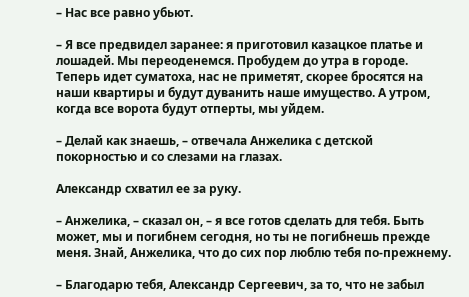– Нас все равно убьют.

– Я все предвидел заранее: я приготовил казацкое платье и лошадей. Мы переоденемся. Пробудем до утра в городе. Теперь идет суматоха, нас не приметят, скорее бросятся на наши квартиры и будут дуванить наше имущество. А утром, когда все ворота будут отперты, мы уйдем.

– Делай как знаешь, – отвечала Анжелика с детской покорностью и со слезами на глазах.

Александр схватил ее за руку.

– Анжелика, – сказал он, – я все готов сделать для тебя. Быть может, мы и погибнем сегодня, но ты не погибнешь прежде меня. Знай, Анжелика, что до сих пор люблю тебя по-прежнему.

– Благодарю тебя, Александр Сергеевич, за то, что не забыл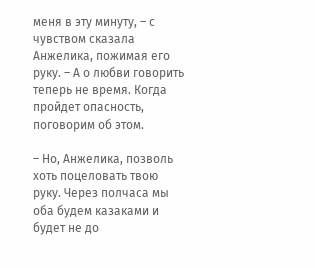меня в эту минуту, – с чувством сказала Анжелика, пожимая его руку. – А о любви говорить теперь не время. Когда пройдет опасность, поговорим об этом.

– Но, Анжелика, позволь хоть поцеловать твою руку. Через полчаса мы оба будем казаками и будет не до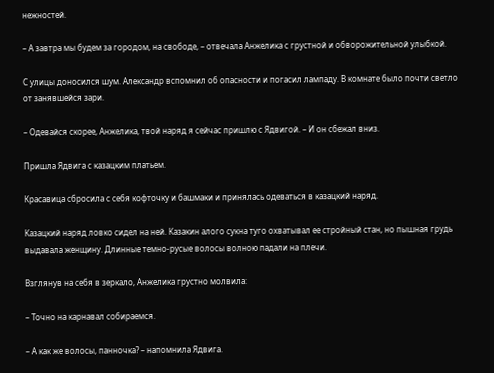нежностей.

– А завтра мы будем за городом, на свободе, – отвечала Анжелика с грустной и обворожительной улыбкой.

С улицы доносился шум. Александр вспомнил об опасности и погасил лампаду. В комнате было почти светло от занявшейся зари.

– Одевайся скорее, Анжелика, твой наряд я сейчас пришлю с Ядвигой. – И он сбежал вниз.

Пришла Ядвига с казацким платьем.

Красавица сбросила с себя кофточку и башмаки и принялась одеваться в казацкий наряд.

Казацкий наряд ловко сидел на ней. Казакин алого сукна туго охватывал ее стройный стан, но пышная грудь выдавала женщину. Длинные темно-русые волосы волною падали на плечи.

Взглянув на себя в зеркало, Анжелика грустно молвила:

– Точно на карнавал собираемся.

– А как же волосы, панночка? – напомнила Ядвига.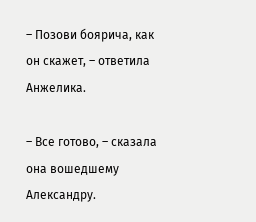– Позови боярича, как он скажет, – ответила Анжелика.

– Все готово, – сказала она вошедшему Александру.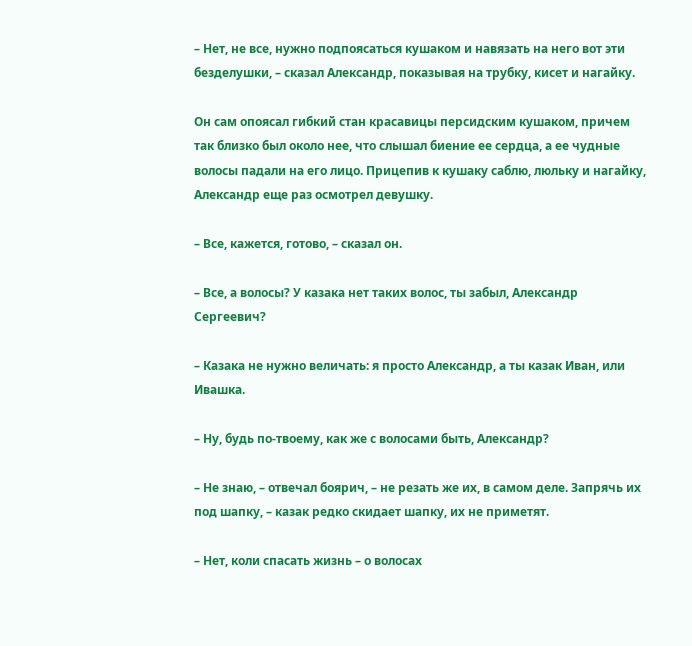– Нет, не все, нужно подпоясаться кушаком и навязать на него вот эти безделушки, – сказал Александр, показывая на трубку, кисет и нагайку.

Он сам опоясал гибкий стан красавицы персидским кушаком, причем так близко был около нее, что слышал биение ее сердца, а ее чудные волосы падали на его лицо. Прицепив к кушаку саблю, люльку и нагайку, Александр еще раз осмотрел девушку.

– Все, кажется, готово, – сказал он.

– Все, а волосы? У казака нет таких волос, ты забыл, Александр Сергеевич?

– Казака не нужно величать: я просто Александр, а ты казак Иван, или Ивашка.

– Ну, будь по-твоему, как же с волосами быть, Александр?

– Не знаю, – отвечал боярич, – не резать же их, в самом деле. Запрячь их под шапку, – казак редко скидает шапку, их не приметят.

– Нет, коли спасать жизнь – о волосах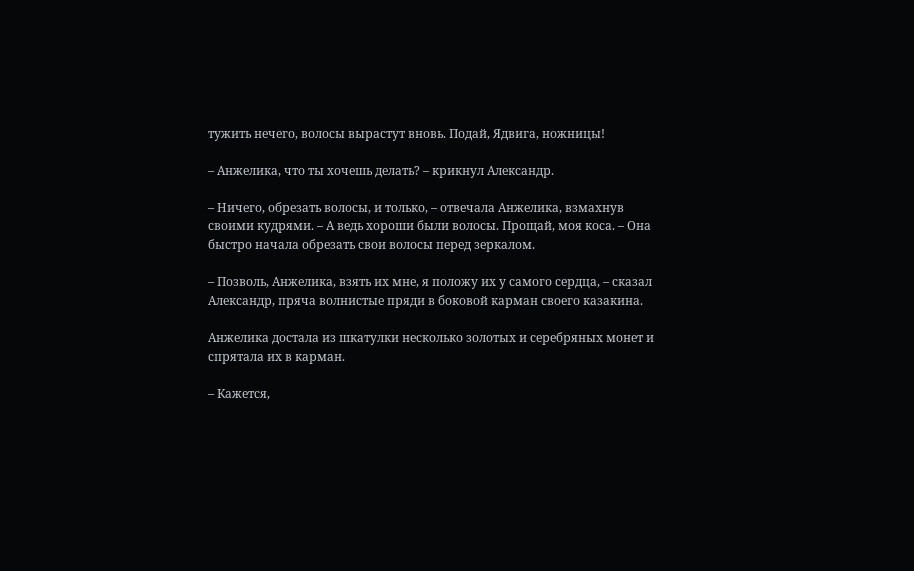тужить нечего, волосы вырастут вновь. Подай, Ядвига, ножницы!

– Анжелика, что ты хочешь делать? – крикнул Александр.

– Ничего, обрезать волосы, и только, – отвечала Анжелика, взмахнув своими кудрями. – А ведь хороши были волосы. Прощай, моя коса. – Она быстро начала обрезать свои волосы перед зеркалом.

– Позволь, Анжелика, взять их мне, я положу их у самого сердца, – сказал Александр, пряча волнистые пряди в боковой карман своего казакина.

Анжелика достала из шкатулки несколько золотых и серебряных монет и спрятала их в карман.

– Кажется,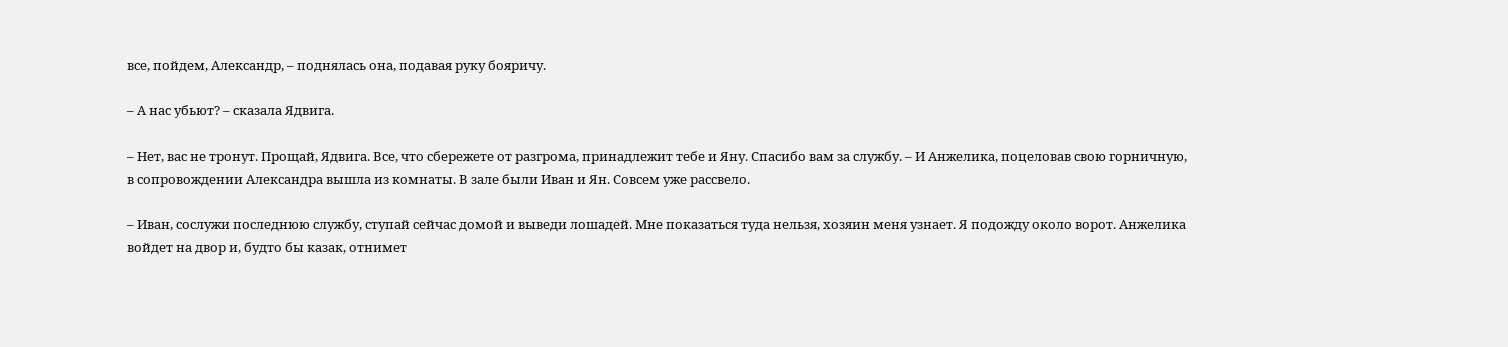все, пойдем, Александр, – поднялась она, подавая руку бояричу.

– А нас убьют? – сказала Ядвига.

– Нет, вас не тронут. Прощай, Ядвига. Все, что сбережете от разгрома, принадлежит тебе и Яну. Спасибо вам за службу. – И Анжелика, поцеловав свою горничную, в сопровождении Александра вышла из комнаты. В зале были Иван и Ян. Совсем уже рассвело.

– Иван, сослужи последнюю службу, ступай сейчас домой и выведи лошадей. Мне показаться туда нельзя, хозяин меня узнает. Я подожду около ворот. Анжелика войдет на двор и, будто бы казак, отнимет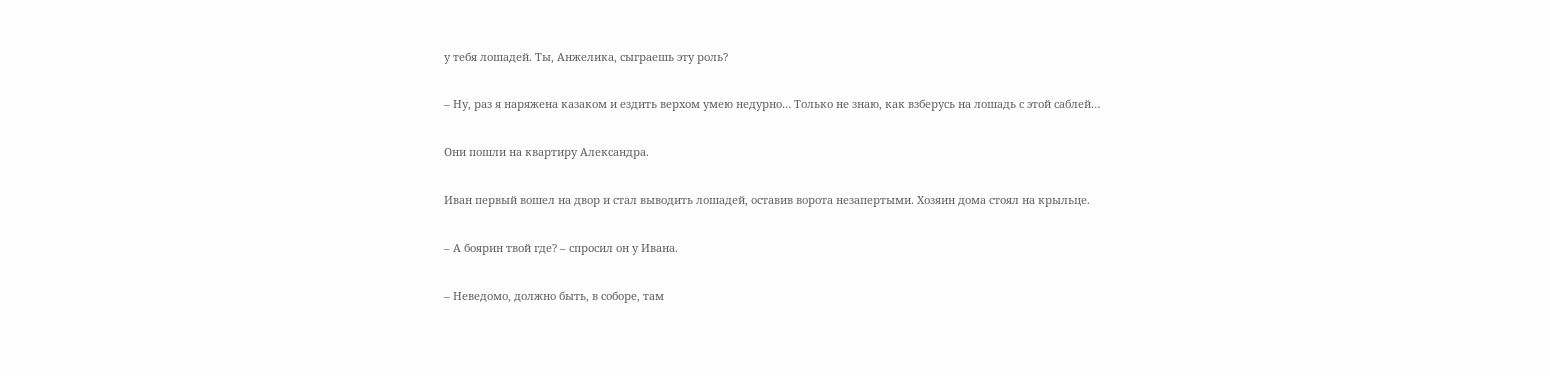у тебя лошадей. Ты, Анжелика, сыграешь эту роль?

– Ну, раз я наряжена казаком и ездить верхом умею недурно… Только не знаю, как взберусь на лошадь с этой саблей…

Они пошли на квартиру Александра.

Иван первый вошел на двор и стал выводить лошадей, оставив ворота незапертыми. Хозяин дома стоял на крыльце.

– А боярин твой где? – спросил он у Ивана.

– Неведомо, должно быть, в соборе, там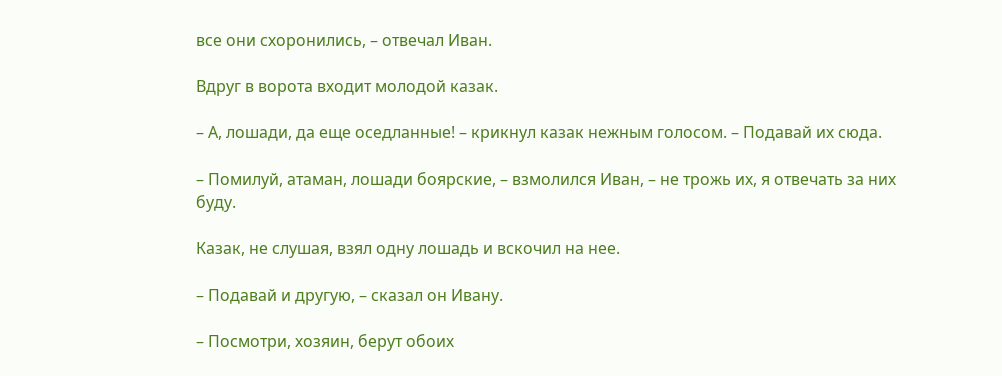все они схоронились, – отвечал Иван.

Вдруг в ворота входит молодой казак.

– А, лошади, да еще оседланные! – крикнул казак нежным голосом. – Подавай их сюда.

– Помилуй, атаман, лошади боярские, – взмолился Иван, – не трожь их, я отвечать за них буду.

Казак, не слушая, взял одну лошадь и вскочил на нее.

– Подавай и другую, – сказал он Ивану.

– Посмотри, хозяин, берут обоих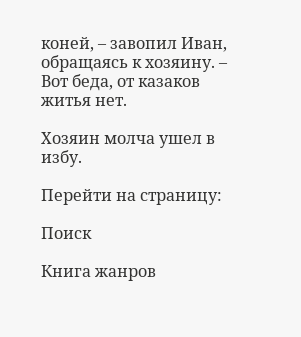коней, – завопил Иван, обращаясь к хозяину. – Вот беда, от казаков житья нет.

Хозяин молча ушел в избу.

Перейти на страницу:

Поиск

Книга жанров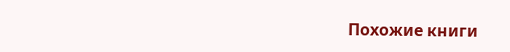Похожие книги